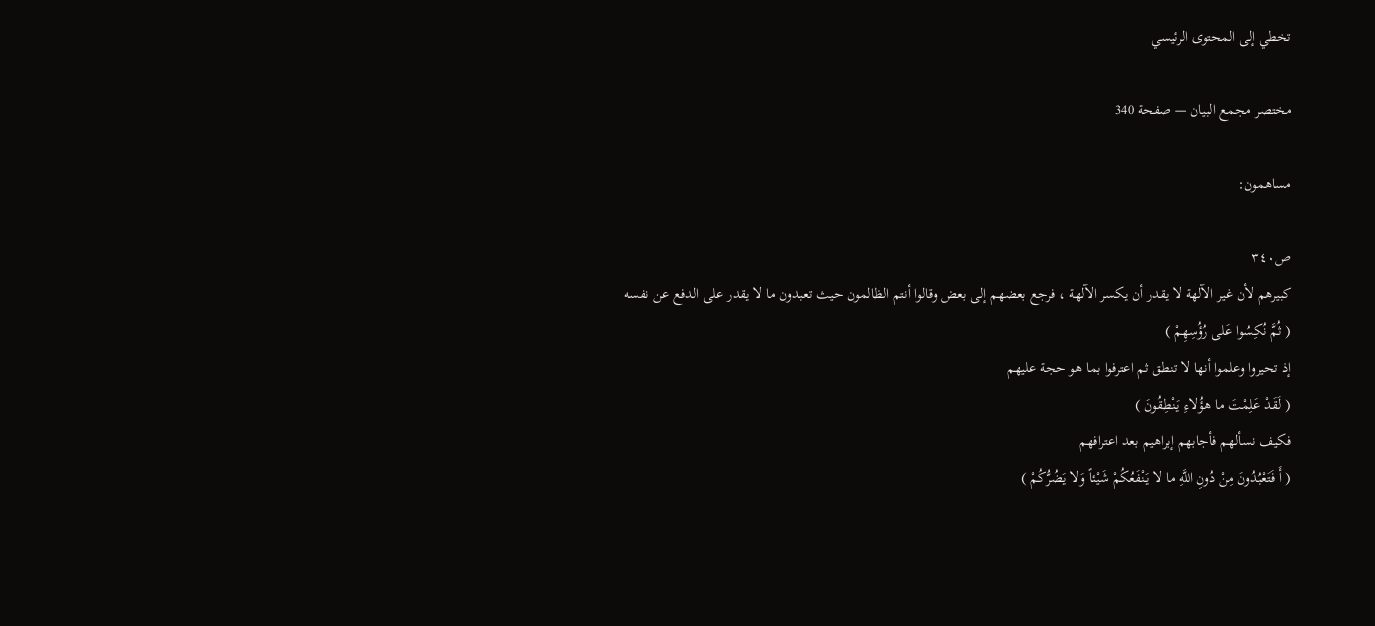تخطي إلى المحتوى الرئيسي

مختصر مجمع البيان — صفحة 340

مساهمون:

ص٣٤٠
كبيرهم لأن غير الآلهة لا يقدر أن يكسر الآلهة ، فرجع بعضهم إلى بعض وقالوا أنتم الظالمون حيث تعبدون ما لا يقدر على الدفع عن نفسه
( ثُمَّ نُكِسُوا عَلى رُؤُسِهِمْ )
إذ تحيروا وعلموا أنها لا تنطق ثم اعترفوا بما هو حجة عليهم
( لَقَدْ عَلِمْتَ ما هؤُلاءِ يَنْطِقُونَ )
فكيف نسألهم فأجابهم إبراهيم بعد اعترافهم
( أَ فَتَعْبُدُونَ مِنْ دُونِ اللَّهِ ما لا يَنْفَعُكُمْ شَيْئاً وَلا يَضُرُّكُمْ )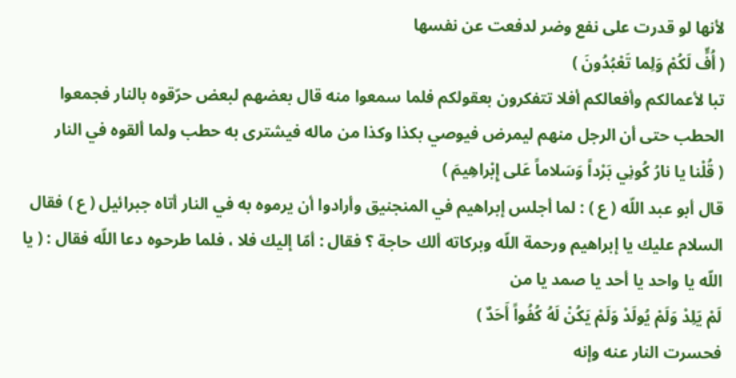لأنها لو قدرت على نفع وضر لدفعت عن نفسها
( أُفٍّ لَكُمْ وَلِما تَعْبُدُونَ )
تبا لأعمالكم وأفعالكم أفلا تتفكرون بعقولكم فلما سمعوا منه قال بعضهم لبعض حرّقوه بالنار فجمعوا الحطب حتى أن الرجل منهم ليمرض فيوصي بكذا وكذا من ماله فيشترى به حطب ولما ألقوه في النار
( قُلْنا يا نارُ كُونِي بَرْداً وَسَلاماً عَلى إِبْراهِيمَ )
قال أبو عبد اللّه ( ع ) : لما أجلس إبراهيم في المنجنيق وأرادوا أن يرموه به في النار أتاه جبرائيل ( ع ) فقال السلام عليك يا إبراهيم ورحمة اللّه وبركاته ألك حاجة ؟ فقال : أمّا إليك فلا ، فلما طرحوه دعا اللّه فقال : ( يا اللّه يا واحد يا أحد يا صمد يا من
لَمْ يَلِدْ وَلَمْ يُولَدْ وَلَمْ يَكُنْ لَهُ كُفُواً أَحَدٌ )
فحسرت النار عنه وإنه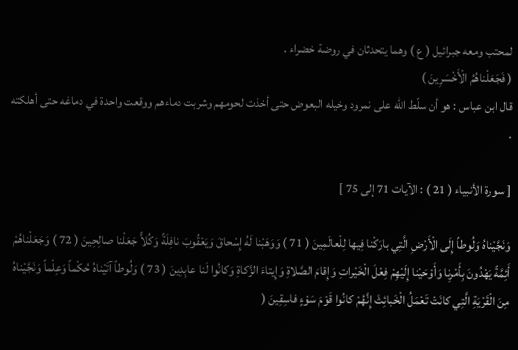لمحتب ومعه جبرائيل ( ع ) وهما يتحدثان في روضة خضراء .
( فَجَعَلْناهُمُ الْأَخْسَرِينَ )
قال ابن عباس : هو أن سلّط اللّه على نمرود وخيله البعوض حتى أخذت لحومهم وشربت دماءهم ووقعت واحدة في دماغه حتى أهلكته .

[ سورة الأنبياء ( 21 ) : الآيات 71 إلى 75 ]

وَنَجَّيْناهُ وَلُوطاً إِلَى الْأَرْضِ الَّتِي بارَكْنا فِيها لِلْعالَمِينَ ( 71 ) وَوَهَبْنا لَهُ إِسْحاقَ وَيَعْقُوبَ نافِلَةً وَكُلاًّ جَعَلْنا صالِحِينَ ( 72 ) وَجَعَلْناهُمْ أَئِمَّةً يَهْدُونَ بِأَمْرِنا وَأَوْحَيْنا إِلَيْهِمْ فِعْلَ الْخَيْراتِ وَإِقامَ الصَّلاةِ وَإِيتاءَ الزَّكاةِ وَكانُوا لَنا عابِدِينَ ( 73 ) وَلُوطاً آتَيْناهُ حُكْماً وَعِلْماً وَنَجَّيْناهُ مِنَ الْقَرْيَةِ الَّتِي كانَتْ تَعْمَلُ الْخَبائِثَ إِنَّهُمْ كانُوا قَوْمَ سَوْءٍ فاسِقِينَ (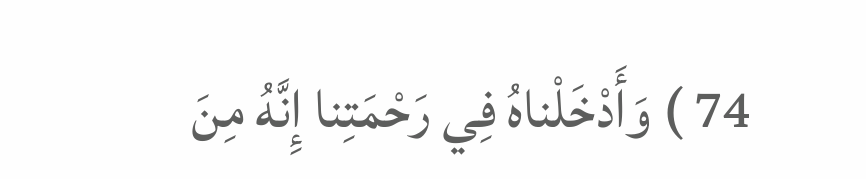74 ) وَأَدْخَلْناهُ فِي رَحْمَتِنا إِنَّهُ مِنَ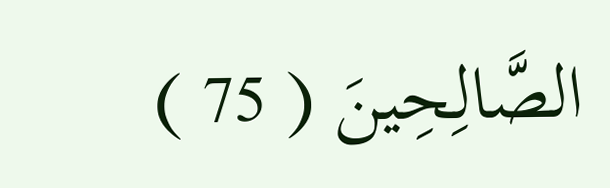الصَّالِحِينَ ( 75 )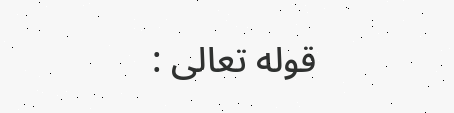قوله تعالى :